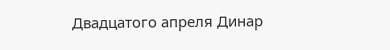Двадцатого апреля Динар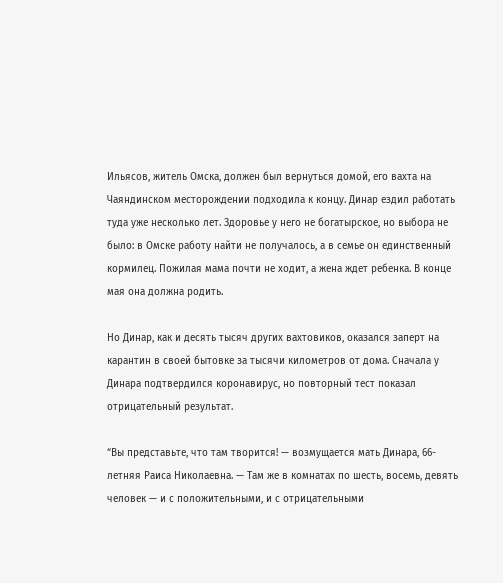Ильясов, житель Омска, должен был вернуться домой, его вахта на Чаяндинском месторождении подходила к концу. Динар ездил работать туда уже несколько лет. Здоровье у него не богатырское, но выбора не было: в Омске работу найти не получалось, а в семье он единственный кормилец. Пожилая мама почти не ходит, а жена ждет ребенка. В конце мая она должна родить.

Но Динар, как и десять тысяч других вахтовиков, оказался заперт на карантин в своей бытовке за тысячи километров от дома. Сначала у Динара подтвердился коронавирус, но повторный тест показал отрицательный результат.

“Вы представьте, что там творится! — возмущается мать Динара, 66-летняя Раиса Николаевна. — Там же в комнатах по шесть, восемь, девять человек — и с положительными, и с отрицательными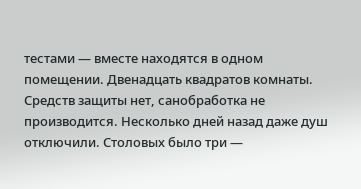тестами — вместе находятся в одном помещении. Двенадцать квадратов комнаты. Средств защиты нет, санобработка не производится. Несколько дней назад даже душ отключили. Столовых было три —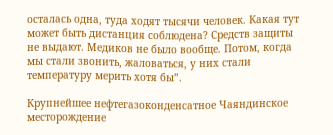осталась одна, туда ходят тысячи человек. Какая тут может быть дистанция соблюдена? Средств защиты не выдают. Медиков не было вообще. Потом, когда мы стали звонить, жаловаться, у них стали температуру мерить хотя бы”.

Крупнейшее нефтегазоконденсатное Чаяндинское месторождение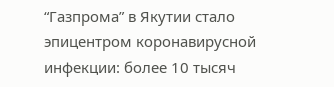“Газпрома” в Якутии стало эпицентром коронавирусной инфекции: более 10 тысяч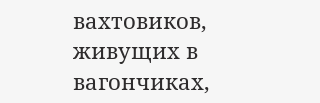вахтовиков, живущих в вагончиках,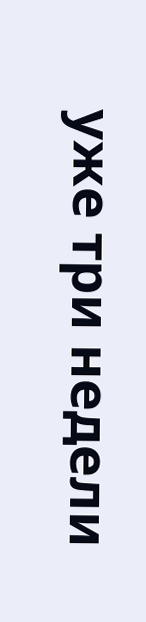уже три недели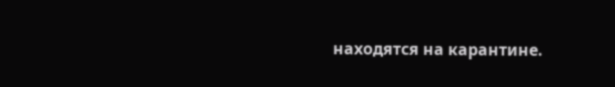находятся на карантине.